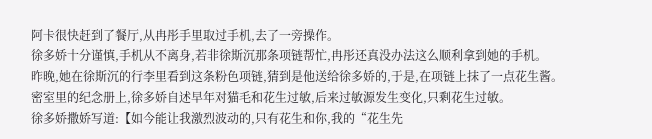阿卡很快赶到了餐厅,从冉彤手里取过手机,去了一旁操作。
徐多娇十分谨慎,手机从不离身,若非徐斯沉那条项链帮忙,冉彤还真没办法这么顺利拿到她的手机。
昨晚,她在徐斯沉的行李里看到这条粉色项链,猜到是他送给徐多娇的,于是,在项链上抹了一点花生酱。
密室里的纪念册上,徐多娇自述早年对猫毛和花生过敏,后来过敏源发生变化,只剩花生过敏。
徐多娇撒娇写道:【如今能让我激烈波动的,只有花生和你,我的“花生先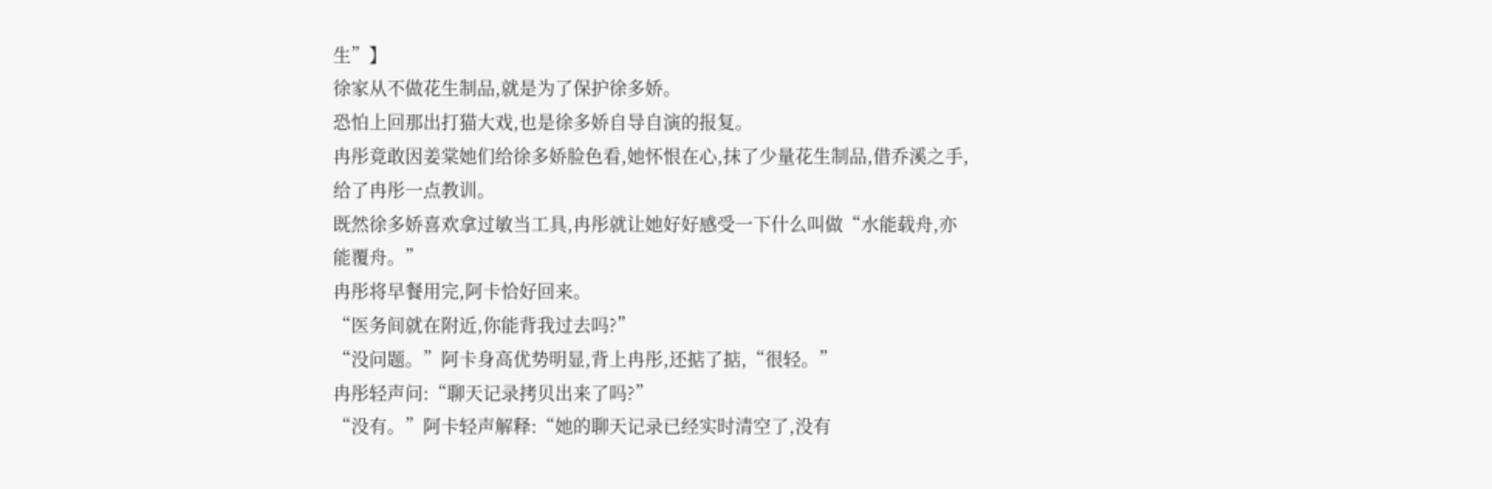生”】
徐家从不做花生制品,就是为了保护徐多娇。
恐怕上回那出打猫大戏,也是徐多娇自导自演的报复。
冉彤竟敢因姜棠她们给徐多娇脸色看,她怀恨在心,抹了少量花生制品,借乔溪之手,给了冉彤一点教训。
既然徐多娇喜欢拿过敏当工具,冉彤就让她好好感受一下什么叫做“水能载舟,亦能覆舟。”
冉彤将早餐用完,阿卡恰好回来。
“医务间就在附近,你能背我过去吗?”
“没问题。”阿卡身高优势明显,背上冉彤,还掂了掂,“很轻。”
冉彤轻声问:“聊天记录拷贝出来了吗?”
“没有。”阿卡轻声解释:“她的聊天记录已经实时清空了,没有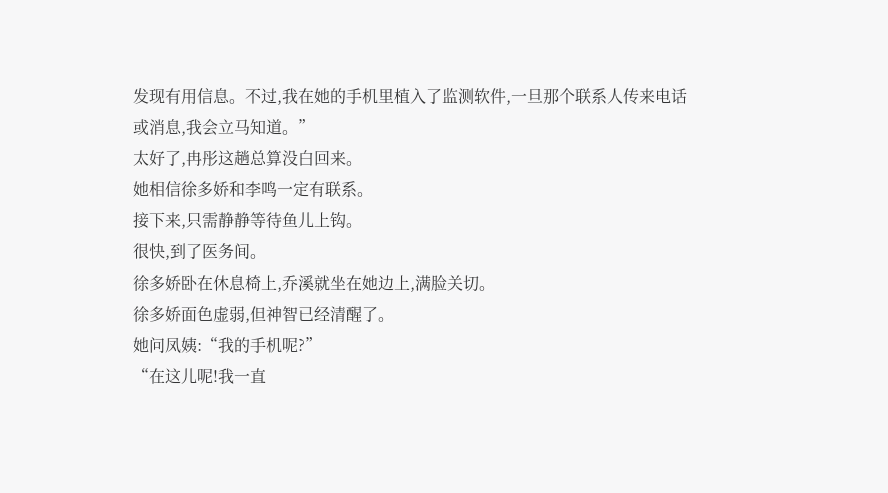发现有用信息。不过,我在她的手机里植入了监测软件,一旦那个联系人传来电话或消息,我会立马知道。”
太好了,冉彤这趟总算没白回来。
她相信徐多娇和李鸣一定有联系。
接下来,只需静静等待鱼儿上钩。
很快,到了医务间。
徐多娇卧在休息椅上,乔溪就坐在她边上,满脸关切。
徐多娇面色虚弱,但神智已经清醒了。
她问凤姨:“我的手机呢?”
“在这儿呢!我一直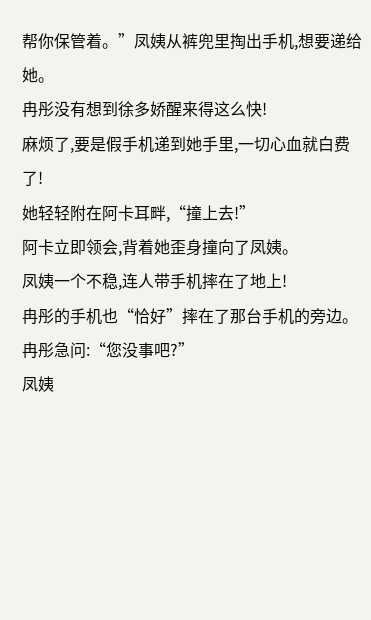帮你保管着。”凤姨从裤兜里掏出手机,想要递给她。
冉彤没有想到徐多娇醒来得这么快!
麻烦了,要是假手机递到她手里,一切心血就白费了!
她轻轻附在阿卡耳畔,“撞上去!”
阿卡立即领会,背着她歪身撞向了凤姨。
凤姨一个不稳,连人带手机摔在了地上!
冉彤的手机也“恰好”摔在了那台手机的旁边。
冉彤急问:“您没事吧?”
凤姨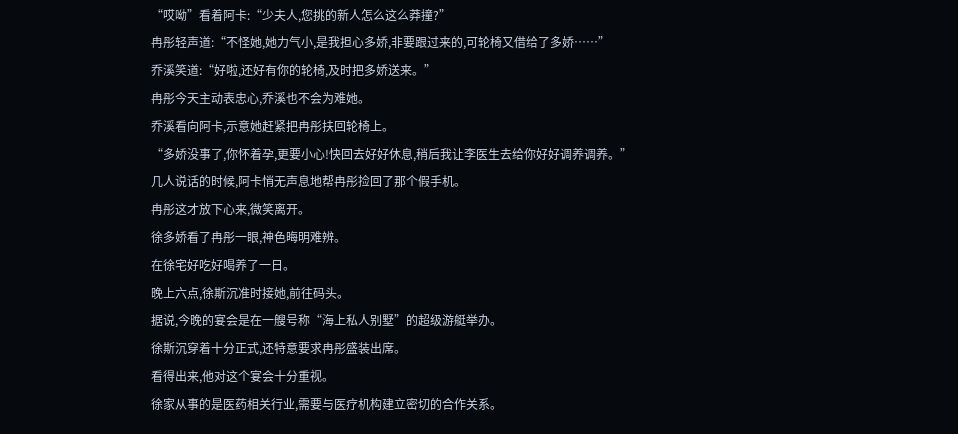“哎呦”看着阿卡:“少夫人,您挑的新人怎么这么莽撞?”
冉彤轻声道:“不怪她,她力气小,是我担心多娇,非要跟过来的,可轮椅又借给了多娇……”
乔溪笑道:“好啦,还好有你的轮椅,及时把多娇送来。”
冉彤今天主动表忠心,乔溪也不会为难她。
乔溪看向阿卡,示意她赶紧把冉彤扶回轮椅上。
“多娇没事了,你怀着孕,更要小心!快回去好好休息,稍后我让李医生去给你好好调养调养。”
几人说话的时候,阿卡悄无声息地帮冉彤捡回了那个假手机。
冉彤这才放下心来,微笑离开。
徐多娇看了冉彤一眼,神色晦明难辨。
在徐宅好吃好喝养了一日。
晚上六点,徐斯沉准时接她,前往码头。
据说,今晚的宴会是在一艘号称“海上私人别墅”的超级游艇举办。
徐斯沉穿着十分正式,还特意要求冉彤盛装出席。
看得出来,他对这个宴会十分重视。
徐家从事的是医药相关行业,需要与医疗机构建立密切的合作关系。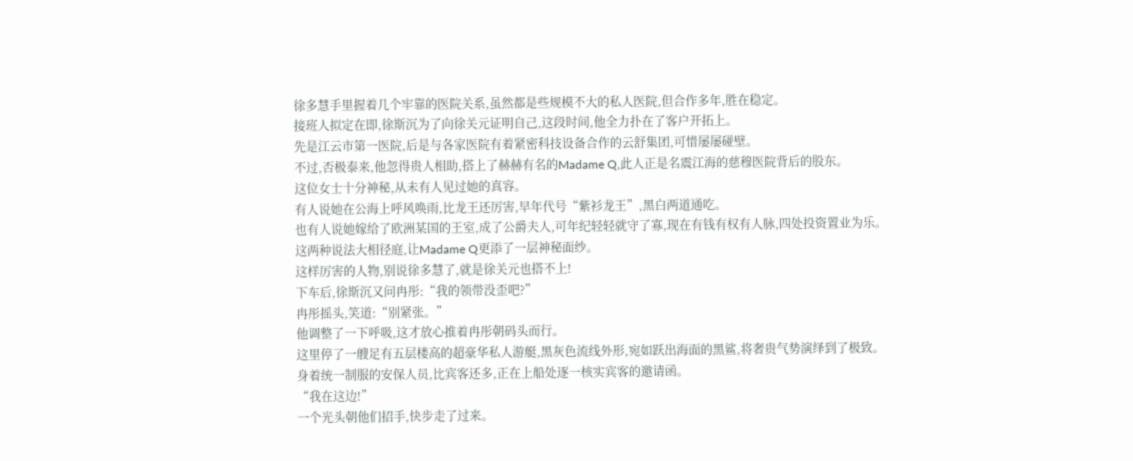徐多慧手里握着几个牢靠的医院关系,虽然都是些规模不大的私人医院,但合作多年,胜在稳定。
接班人拟定在即,徐斯沉为了向徐关元证明自己,这段时间,他全力扑在了客户开拓上。
先是江云市第一医院,后是与各家医院有着紧密科技设备合作的云舒集团,可惜屡屡碰壁。
不过,否极泰来,他忽得贵人相助,搭上了赫赫有名的Madame Q,此人正是名震江海的慈穆医院背后的股东。
这位女士十分神秘,从未有人见过她的真容。
有人说她在公海上呼风唤雨,比龙王还厉害,早年代号“紫衫龙王”,黑白两道通吃。
也有人说她嫁给了欧洲某国的王室,成了公爵夫人,可年纪轻轻就守了寡,现在有钱有权有人脉,四处投资置业为乐。
这两种说法大相径庭,让Madame Q更添了一层神秘面纱。
这样厉害的人物,别说徐多慧了,就是徐关元也搭不上!
下车后,徐斯沉又问冉彤:“我的领带没歪吧?”
冉彤摇头,笑道:“别紧张。”
他调整了一下呼吸,这才放心推着冉彤朝码头而行。
这里停了一艘足有五层楼高的超豪华私人游艇,黑灰色流线外形,宛如跃出海面的黑鲨,将奢贵气势演绎到了极致。
身着统一制服的安保人员,比宾客还多,正在上船处逐一核实宾客的邀请函。
“我在这边!”
一个光头朝他们招手,快步走了过来。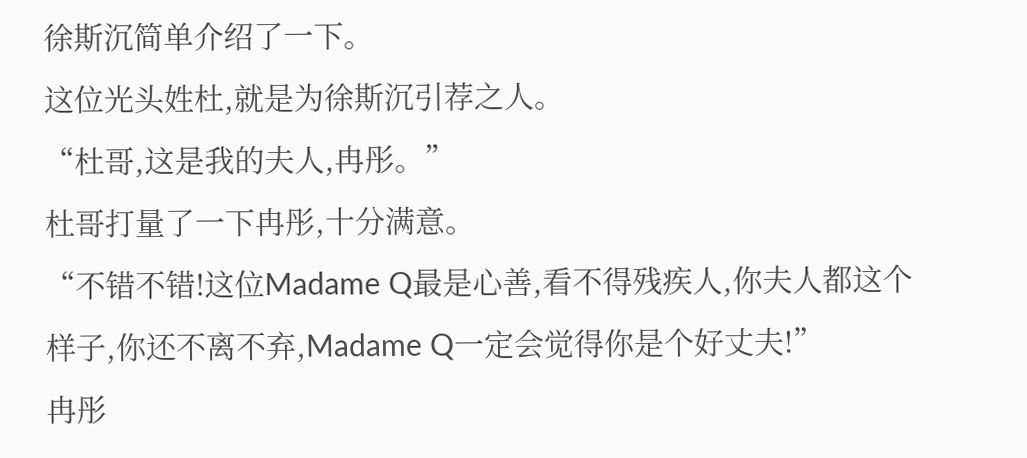徐斯沉简单介绍了一下。
这位光头姓杜,就是为徐斯沉引荐之人。
“杜哥,这是我的夫人,冉彤。”
杜哥打量了一下冉彤,十分满意。
“不错不错!这位Madame Q最是心善,看不得残疾人,你夫人都这个样子,你还不离不弃,Madame Q一定会觉得你是个好丈夫!”
冉彤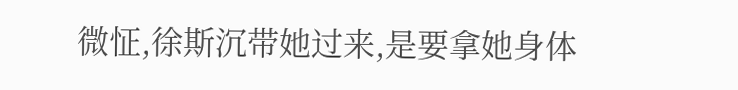微怔,徐斯沉带她过来,是要拿她身体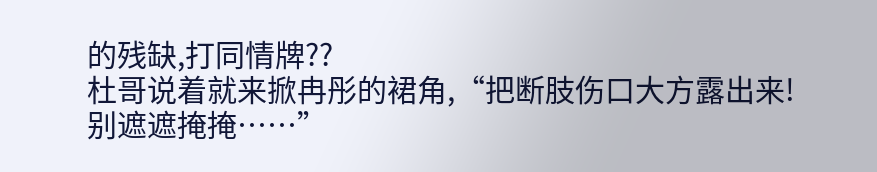的残缺,打同情牌??
杜哥说着就来掀冉彤的裙角,“把断肢伤口大方露出来!别遮遮掩掩……”